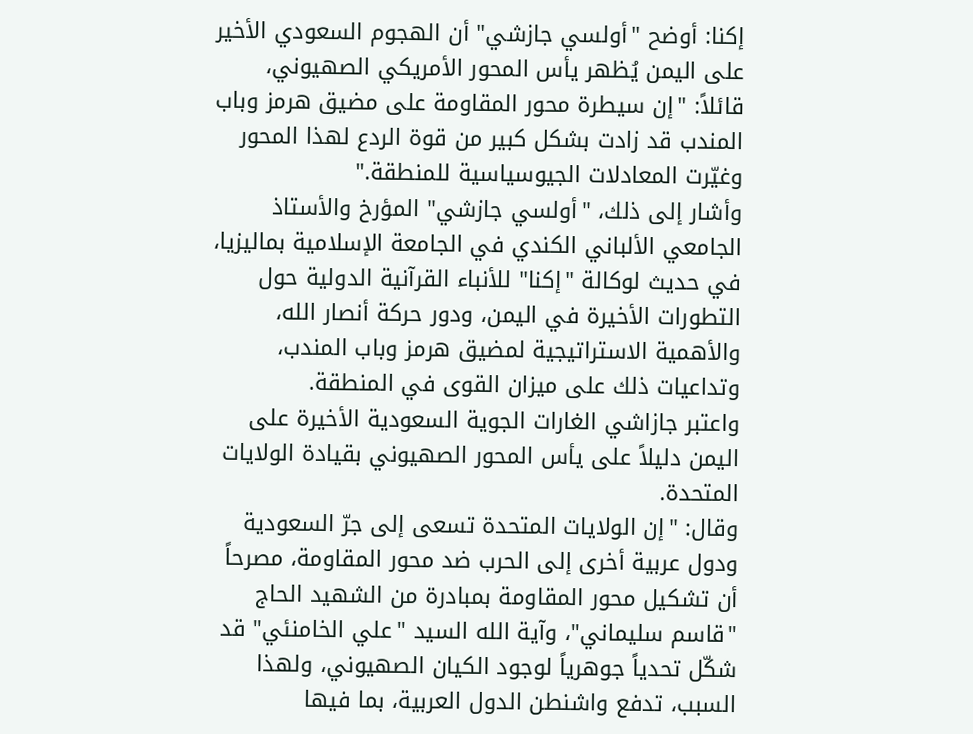إکنا: أوضح "أولسي جازشي" أن الهجوم السعودي الأخير على اليمن يُظهر يأس المحور الأمريكي الصهيوني، قائلاً: "إن سيطرة محور المقاومة على مضيق هرمز وباب المندب قد زادت بشكل كبير من قوة الردع لهذا المحور وغيّرت المعادلات الجيوسياسية للمنطقة."
وأشار إلى ذلك، "أولسي جازشي" المؤرخ والأستاذ الجامعي الألباني الكندي في الجامعة الإسلامية بماليزيا، في حديث لوکالة "إكنا" للأنباء القرآنية الدولية حول التطورات الأخيرة في اليمن، ودور حركة أنصار الله، والأهمية الاستراتيجية لمضيق هرمز وباب المندب، وتداعيات ذلك على ميزان القوى في المنطقة.
واعتبر جازاشي الغارات الجوية السعودية الأخيرة على اليمن دليلاً على يأس المحور الصهيوني بقيادة الولايات المتحدة.
وقال: "إن الولايات المتحدة تسعى إلى جرّ السعودية ودول عربية أخرى إلى الحرب ضد محور المقاومة، مصرحاً أن تشكيل محور المقاومة بمبادرة من الشهيد الحاج "قاسم سليماني"، وآية الله السيد "علي الخامنئي" قد شكّل تحدياً جوهرياً لوجود الكيان الصهيوني، ولهذا السبب، تدفع واشنطن الدول العربية، بما فيها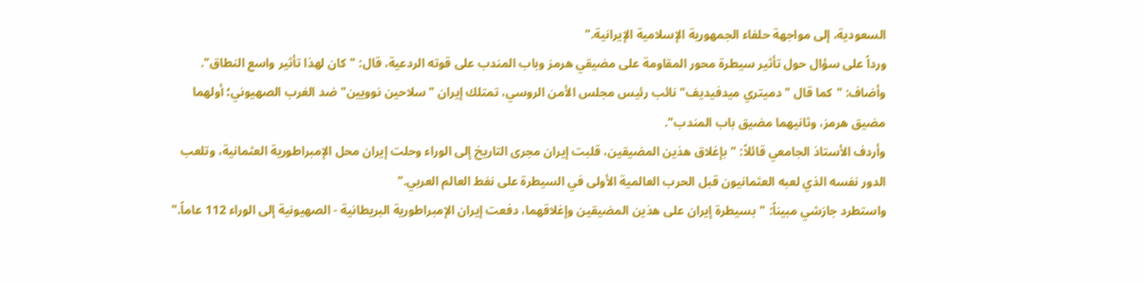السعودية، إلى مواجهة حلفاء الجمهورية الإسلامية الإيرانية."
ورداً على سؤال حول تأثير سيطرة محور المقاومة على مضيقي هرمز وباب المندب على قوته الردعية، قال: "كان لهذا تأثير واسع النطاق".
وأضاف: "كما قال "دميتري ميدفيديف" نائب رئيس مجلس الأمن الروسي، تمتلك إيران "سلاحين نوويين" ضد الغرب الصهيوني؛ أولهما مضيق هرمز، وثانيهما مضيق باب المندب".
وأردف الأستاذ الجامعي قائلاً: "بإغلاق هذين المضيقين، قلبت إيران مجرى التاريخ إلى الوراء وحلت إيران محل الإمبراطورية العثمانية، وتلعب الدور نفسه الذي لعبه العثمانيون قبل الحرب العالمية الأولى في السيطرة على نفط العالم العربي."
واستطرد جازشي مبيناً: "بسيطرة إيران على هذين المضيقين وإغلاقهما، دفعت إيران الإمبراطورية البريطانية - الصهيونية إلى الوراء 112 عاماً."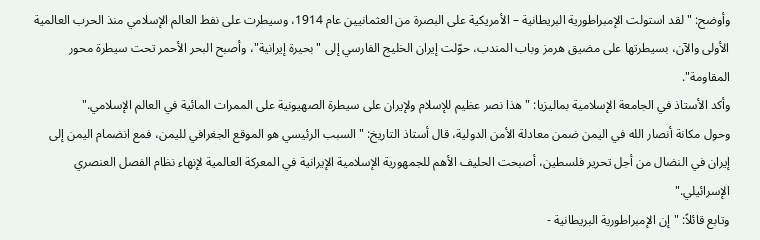وأوضح: "لقد استولت الإمبراطورية البريطانية – الأمريكية على البصرة من العثمانيين عام 1914، وسيطرت على نفط العالم الإسلامي منذ الحرب العالمية الأولى والآن، بسيطرتها على مضيق هرمز وباب المندب، حوّلت إيران الخليج الفارسي إلى "بحيرة إيرانية"، وأصبح البحر الأحمر تحت سيطرة محور المقاومة".
وأكد الأستاذ في الجامعة الإسلامية بماليزيا: "هذا نصر عظيم للإسلام ولإيران على سيطرة الصهيونية على الممرات المائية في العالم الإسلامي."
وحول مكانة أنصار الله في اليمن ضمن معادلة الأمن الدولية، قال أستاذ التاريخ: "السبب الرئيسي هو الموقع الجغرافي لليمن، فمع انضمام اليمن إلى إيران في النضال من أجل تحرير فلسطين، أصبحت الحليف الأهم للجمهورية الإسلامية الإيرانية في المعركة العالمية لإنهاء نظام الفصل العنصري الإسرائيلي."
وتابع قائلاً: "إن الإمبراطورية البريطانية -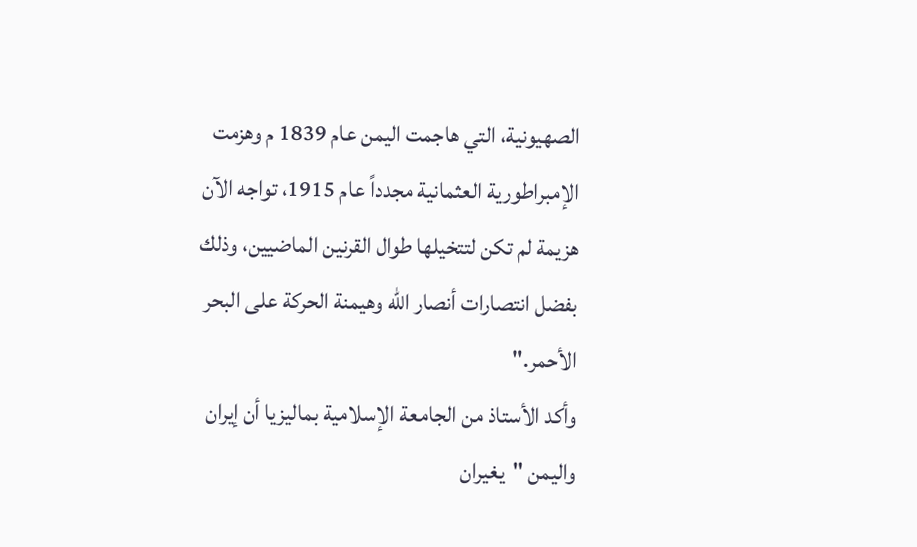الصهيونية، التي هاجمت اليمن عام 1839 م وهزمت الإمبراطورية العثمانية مجدداً عام 1915، تواجه الآن هزيمة لم تكن لتتخيلها طوال القرنين الماضيين، وذلك بفضل انتصارات أنصار الله وهيمنة الحركة على البحر الأحمر."
وأكد الأستاذ من الجامعة الإسلامية بماليزيا أن إيران واليمن "يغيران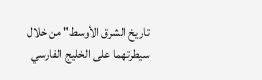تاريخ الشرق الأوسط" من خلال سيطرتهما على الخليج الفارسي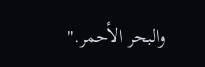والبحر الأحمر."